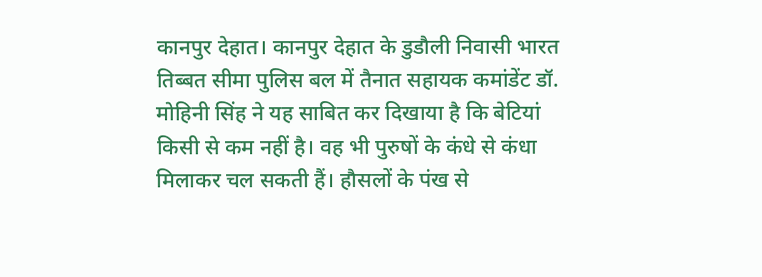कानपुर देहात। कानपुर देहात के डुडौली निवासी भारत तिब्बत सीमा पुलिस बल में तैनात सहायक कमांडेंट डॉ. मोहिनी सिंह ने यह साबित कर दिखाया है कि बेटियां किसी से कम नहीं है। वह भी पुरुषों के कंधे से कंधा मिलाकर चल सकती हैं। हौसलों के पंख से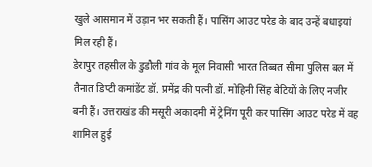खुले आसमान में उड़ान भर सकती हैं। पासिंग आउट परेड के बाद उन्हें बधाइयां मिल रही हैं।
डेरापुर तहसील के डुडौली गांव के मूल निवासी भारत तिब्बत सीमा पुलिस बल में तैनात डिप्टी कमांडेंट डॉ. प्रमेंद्र की पत्नी डॉ. मोहिनी सिंह बेटियों के लिए नजीर बनी हैं। उत्तराखंड की मसूरी अकादमी में ट्रेनिंग पूरी कर पासिंग आउट परेड में वह शामिल हुई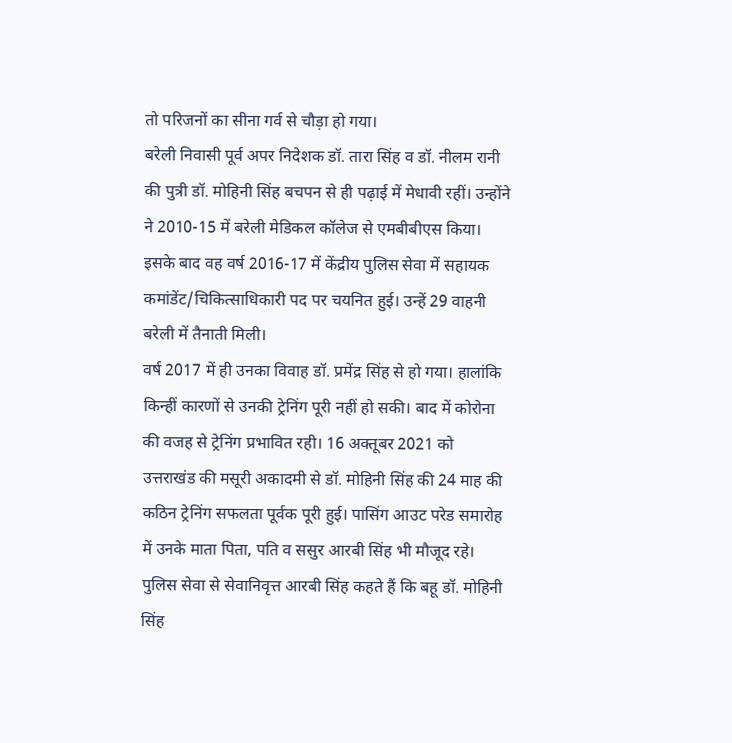तो परिजनों का सीना गर्व से चौड़ा हो गया।
बरेली निवासी पूर्व अपर निदेशक डॉ. तारा सिंह व डॉ. नीलम रानी की पुत्री डॉ. मोहिनी सिंह बचपन से ही पढ़ाई में मेधावी रहीं। उन्होंने ने 2010-15 में बरेली मेडिकल कॉलेज से एमबीबीएस किया। इसके बाद वह वर्ष 2016-17 में केंद्रीय पुलिस सेवा में सहायक कमांडेंट/चिकित्साधिकारी पद पर चयनित हुई। उन्हें 29 वाहनी बरेली में तैनाती मिली।
वर्ष 2017 में ही उनका विवाह डॉ. प्रमेंद्र सिंह से हो गया। हालांकि किन्हीं कारणों से उनकी ट्रेनिंग पूरी नहीं हो सकी। बाद में कोरोना की वजह से ट्रेनिंग प्रभावित रही। 16 अक्तूबर 2021 को उत्तराखंड की मसूरी अकादमी से डॉ. मोहिनी सिंह की 24 माह की कठिन ट्रेनिंग सफलता पूर्वक पूरी हुई। पासिंग आउट परेड समारोह में उनके माता पिता, पति व ससुर आरबी सिंह भी मौजूद रहे।
पुलिस सेवा से सेवानिवृत्त आरबी सिंह कहते हैं कि बहू डॉ. मोहिनी सिंह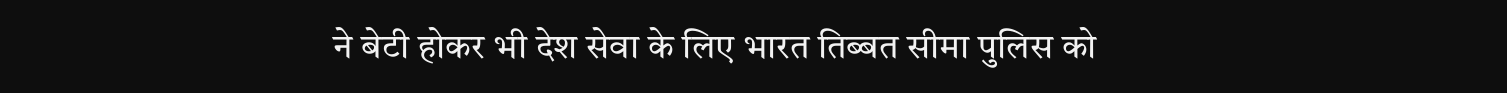ने बेटी होकर भी देश सेवा के लिए भारत तिब्बत सीमा पुलिस को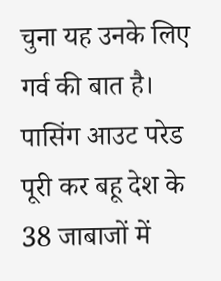चुना यह उनके लिए गर्व की बात है। पासिंग आउट परेड पूरी कर बहू देश के 38 जाबाजों में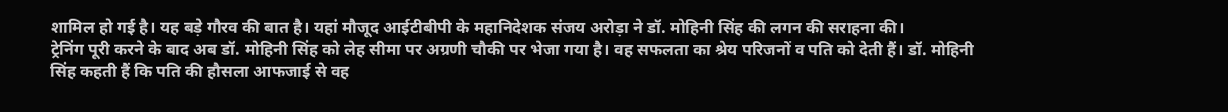शामिल हो गई है। यह बड़े गौरव की बात है। यहां मौजूद आईटीबीपी के महानिदेशक संजय अरोड़ा ने डॉ. मोहिनी सिंह की लगन की सराहना की।
ट्रेनिंग पूरी करने के बाद अब डॉ. मोहिनी सिंह को लेह सीमा पर अग्रणी चौकी पर भेजा गया है। वह सफलता का श्रेय परिजनों व पति को देती हैं। डॉ. मोहिनी सिंह कहती हैं कि पति की हौसला आफजाई से वह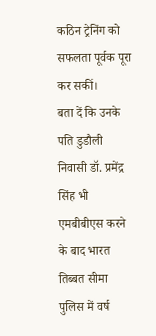कठिन ट्रेनिंग को सफलता पूर्वक पूरा कर सकीं।
बता दें कि उनके पति डुडौली निवासी डॉ. प्रमेंद्र सिंह भी एमबीबीएस करने के बाद भारत तिब्बत सीमा पुलिस में वर्ष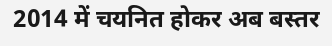2014 में चयनित होकर अब बस्तर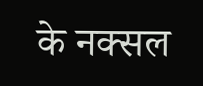के नक्सल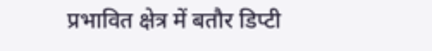प्रभावित क्षेत्र में बतौर डिप्टी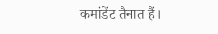कमांडेंट तैनात हैं।